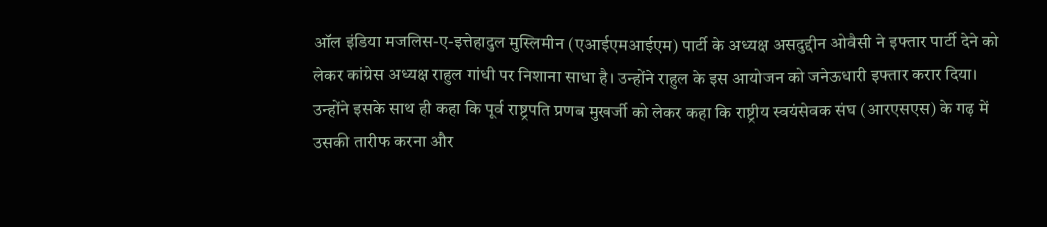ऑल इंडिया मजलिस-ए-इत्तेहादुल मुस्लिमीन (एआईएमआईएम) पार्टी के अध्यक्ष असदुद्दीन ओवैसी ने इफ्तार पार्टी देने को लेकर कांग्रेस अध्यक्ष राहुल गांधी पर निशाना साधा है। उन्होंने राहुल के इस आयोजन को जनेऊधारी इफ्तार करार दिया। उन्होंने इसके साथ ही कहा कि पूर्व राष्ट्रपति प्रणब मुखर्जी को लेकर कहा कि राष्ट्रीय स्वयंसेवक संघ (आरएसएस) के गढ़ में उसकी तारीफ करना और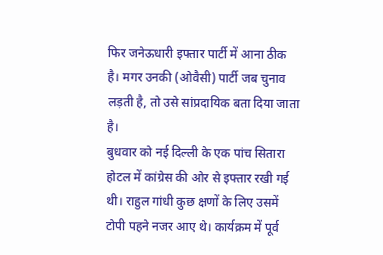फिर जनेऊधारी इफ्तार पार्टी में आना ठीक है। मगर उनकी (ओवैसी) पार्टी जब चुनाव लड़ती है, तो उसे सांप्रदायिक बता दिया जाता है।
बुधवार को नई दिल्ली के एक पांच सितारा होटल में कांग्रेस की ओर से इफ्तार रखी गई थी। राहुल गांधी कुछ क्षणों के लिए उसमें टोपी पहने नजर आए थे। कार्यक्रम में पूर्व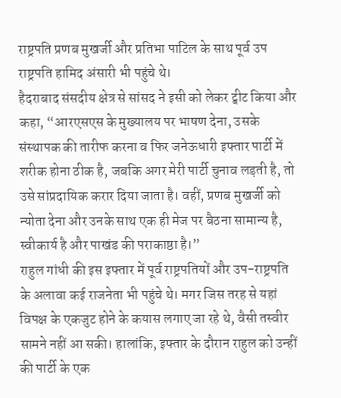राष्ट्रपति प्रणब मुखर्जी और प्रतिभा पाटिल के साथ पूर्व उप राष्ट्रपति हामिद अंसारी भी पहुंचे थे।
हैदराबाद संसदीय क्षेत्र से सांसद ने इसी को लेकर ट्वीट किया और कहा, “आरएसएस के मुख्यालय पर भाषण देना, उसके संस्थापक की तारीफ करना व फिर जनेऊधारी इफ्तार पार्टी में शरीक होना ठीक है, जबकि अगर मेरी पार्टी चुनाव लड़ती है, तो उसे सांप्रदायिक करार दिया जाता है। वहीं, प्रणब मुखर्जी को न्योता देना और उनके साथ एक ही मेज पर बैठना सामान्य है, स्वीकार्य है और पाखंड की पराकाष्ठा है।”
राहुल गांधी की इस इफ्तार में पूर्व राष्ट्रपतियों और उप-राष्ट्रपति के अलावा कई राजनेता भी पहुंचे थे। मगर जिस तरह से यहां विपक्ष के एकजुट होने के कयास लगाए जा रहे थे, वैसी तस्वीर सामने नहीं आ सकी। हालांकि, इफ्तार के दौरान राहुल को उन्हीं की पार्टी के एक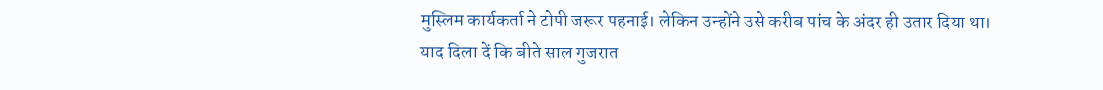मुस्लिम कार्यकर्ता ने टोपी जरूर पहनाई। लेकिन उन्होंने उसे करीब पांच के अंदर ही उतार दिया था।
याद दिला दें कि बीते साल गुजरात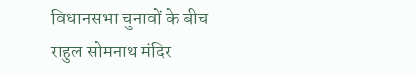विधानसभा चुनावों के बीच राहुल सोमनाथ मंदिर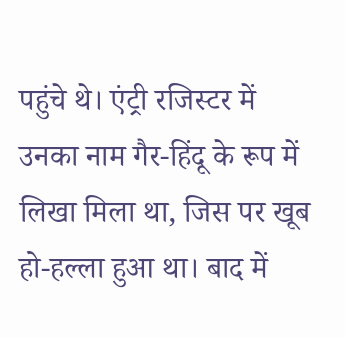पहुंचे थे। एंट्री रजिस्टर में उनका नाम गैर-हिंदू के रूप में लिखा मिला था, जिस पर खूब हो-हल्ला हुआ था। बाद में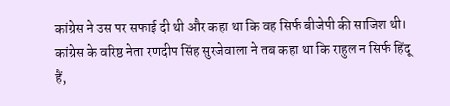कांग्रेस ने उस पर सफाई दी थी और कहा था कि वह सिर्फ बीजेपी की साजिश थी। कांग्रेस के वरिष्ठ नेता रणदीप सिंह सुरजेवाला ने तब कहा था कि राहुल न सिर्फ हिंदू हैं,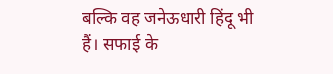बल्कि वह जनेऊधारी हिंदू भी हैं। सफाई के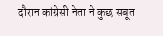दौरान कांग्रेसी नेता ने कुछ सबूत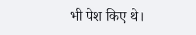भी पेश किए थे।